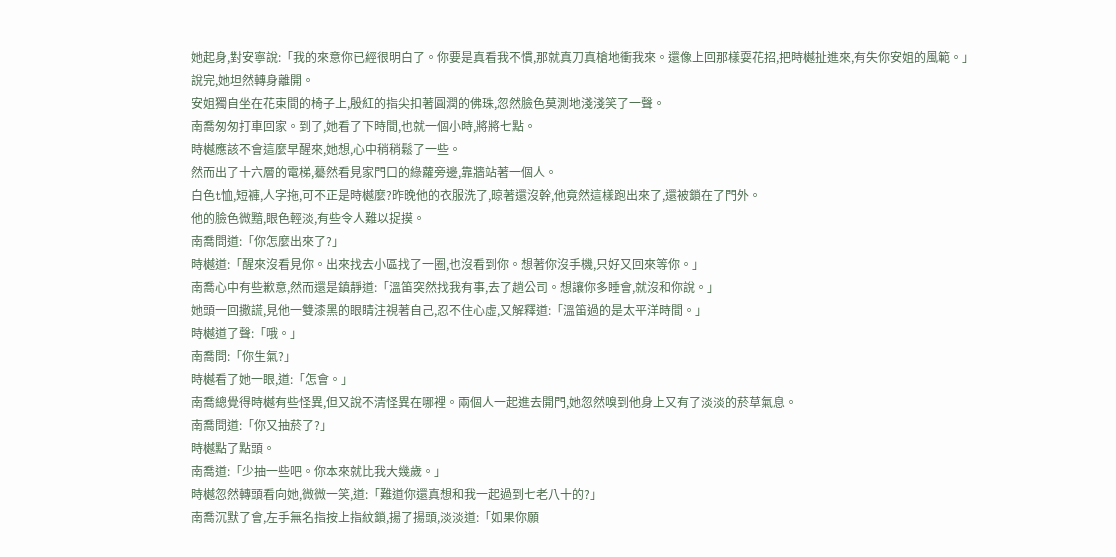她起身,對安寧說:「我的來意你已經很明白了。你要是真看我不慣,那就真刀真槍地衝我來。還像上回那樣耍花招,把時樾扯進來,有失你安姐的風範。」
說完,她坦然轉身離開。
安姐獨自坐在花束間的椅子上,殷紅的指尖扣著圓潤的佛珠,忽然臉色莫測地淺淺笑了一聲。
南喬匆匆打車回家。到了,她看了下時間,也就一個小時,將將七點。
時樾應該不會這麼早醒來,她想,心中稍稍鬆了一些。
然而出了十六層的電梯,驀然看見家門口的綠蘿旁邊,靠牆站著一個人。
白色t恤,短褲,人字拖,可不正是時樾麼?昨晚他的衣服洗了,晾著還沒幹,他竟然這樣跑出來了,還被鎖在了門外。
他的臉色微黯,眼色輕淡,有些令人難以捉摸。
南喬問道:「你怎麼出來了?」
時樾道:「醒來沒看見你。出來找去小區找了一圈,也沒看到你。想著你沒手機,只好又回來等你。」
南喬心中有些歉意,然而還是鎮靜道:「溫笛突然找我有事,去了趟公司。想讓你多睡會,就沒和你說。」
她頭一回撒謊,見他一雙漆黑的眼睛注視著自己,忍不住心虛,又解釋道:「溫笛過的是太平洋時間。」
時樾道了聲:「哦。」
南喬問:「你生氣?」
時樾看了她一眼,道:「怎會。」
南喬總覺得時樾有些怪異,但又說不清怪異在哪裡。兩個人一起進去開門,她忽然嗅到他身上又有了淡淡的菸草氣息。
南喬問道:「你又抽菸了?」
時樾點了點頭。
南喬道:「少抽一些吧。你本來就比我大幾歲。」
時樾忽然轉頭看向她,微微一笑,道:「難道你還真想和我一起過到七老八十的?」
南喬沉默了會,左手無名指按上指紋鎖,揚了揚頭,淡淡道:「如果你願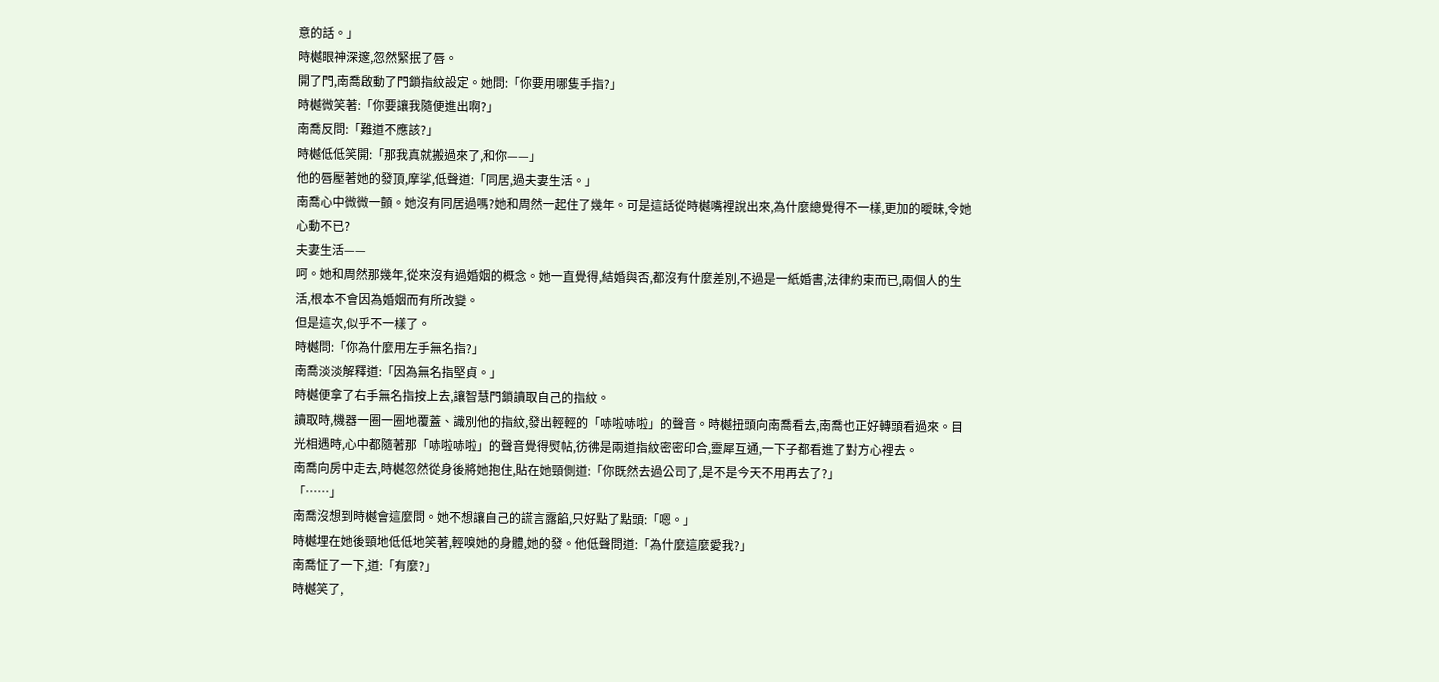意的話。」
時樾眼神深邃,忽然緊抿了唇。
開了門,南喬啟動了門鎖指紋設定。她問:「你要用哪隻手指?」
時樾微笑著:「你要讓我隨便進出啊?」
南喬反問:「難道不應該?」
時樾低低笑開:「那我真就搬過來了,和你——」
他的唇壓著她的發頂,摩挲,低聲道:「同居,過夫妻生活。」
南喬心中微微一顫。她沒有同居過嗎?她和周然一起住了幾年。可是這話從時樾嘴裡說出來,為什麼總覺得不一樣,更加的曖昧,令她心動不已?
夫妻生活——
呵。她和周然那幾年,從來沒有過婚姻的概念。她一直覺得,結婚與否,都沒有什麼差別,不過是一紙婚書,法律約束而已,兩個人的生活,根本不會因為婚姻而有所改變。
但是這次,似乎不一樣了。
時樾問:「你為什麼用左手無名指?」
南喬淡淡解釋道:「因為無名指堅貞。」
時樾便拿了右手無名指按上去,讓智慧門鎖讀取自己的指紋。
讀取時,機器一圈一圈地覆蓋、識別他的指紋,發出輕輕的「哧啦哧啦」的聲音。時樾扭頭向南喬看去,南喬也正好轉頭看過來。目光相遇時,心中都隨著那「哧啦哧啦」的聲音覺得熨帖,彷彿是兩道指紋密密印合,靈犀互通,一下子都看進了對方心裡去。
南喬向房中走去,時樾忽然從身後將她抱住,貼在她頸側道:「你既然去過公司了,是不是今天不用再去了?」
「……」
南喬沒想到時樾會這麼問。她不想讓自己的謊言露餡,只好點了點頭:「嗯。」
時樾埋在她後頸地低低地笑著,輕嗅她的身體,她的發。他低聲問道:「為什麼這麼愛我?」
南喬怔了一下,道:「有麼?」
時樾笑了,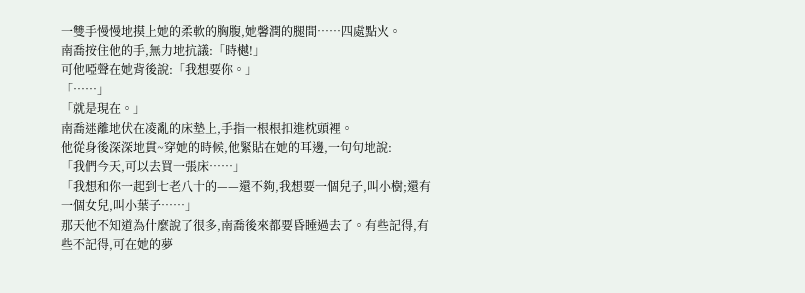一雙手慢慢地摸上她的柔軟的胸腹,她馨潤的腿間……四處點火。
南喬按住他的手,無力地抗議:「時樾!」
可他啞聲在她背後說:「我想要你。」
「……」
「就是現在。」
南喬迷離地伏在凌亂的床墊上,手指一根根扣進枕頭裡。
他從身後深深地貫~穿她的時候,他緊貼在她的耳邊,一句句地說:
「我們今天,可以去買一張床……」
「我想和你一起到七老八十的——還不夠,我想要一個兒子,叫小樹;還有一個女兒,叫小葉子……」
那天他不知道為什麼說了很多,南喬後來都要昏睡過去了。有些記得,有些不記得,可在她的夢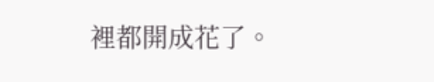裡都開成花了。